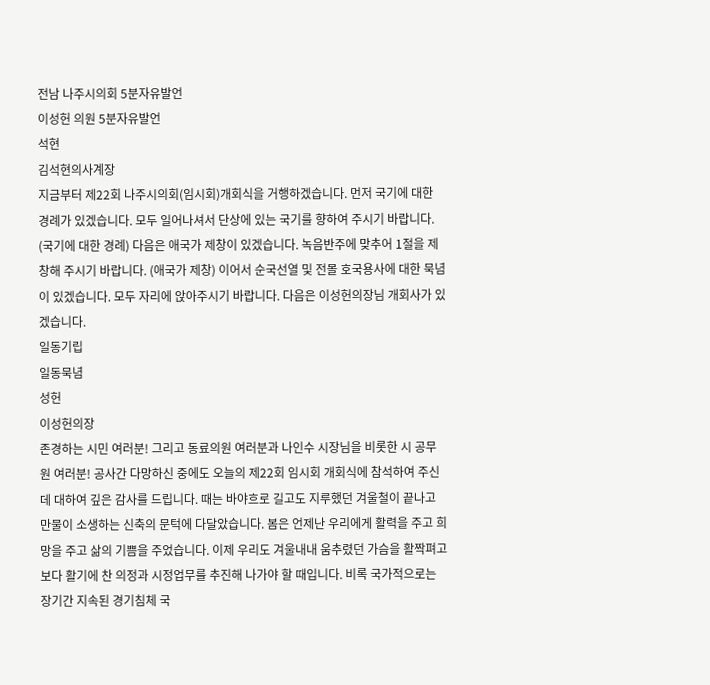전남 나주시의회 5분자유발언
이성헌 의원 5분자유발언
석현
김석현의사계장
지금부터 제22회 나주시의회(임시회)개회식을 거행하겠습니다. 먼저 국기에 대한 경례가 있겠습니다. 모두 일어나셔서 단상에 있는 국기를 향하여 주시기 바랍니다. (국기에 대한 경례) 다음은 애국가 제창이 있겠습니다. 녹음반주에 맞추어 1절을 제창해 주시기 바랍니다. (애국가 제창) 이어서 순국선열 및 전몰 호국용사에 대한 묵념이 있겠습니다. 모두 자리에 앉아주시기 바랍니다. 다음은 이성헌의장님 개회사가 있겠습니다.
일동기립
일동묵념
성헌
이성헌의장
존경하는 시민 여러분! 그리고 동료의원 여러분과 나인수 시장님을 비롯한 시 공무원 여러분! 공사간 다망하신 중에도 오늘의 제22회 임시회 개회식에 참석하여 주신데 대하여 깊은 감사를 드립니다. 때는 바야흐로 길고도 지루했던 겨울철이 끝나고 만물이 소생하는 신축의 문턱에 다달았습니다. 봄은 언제난 우리에게 활력을 주고 희망을 주고 삶의 기쁨을 주었습니다. 이제 우리도 겨울내내 움추렸던 가슴을 활짝펴고 보다 활기에 찬 의정과 시정업무를 추진해 나가야 할 때입니다. 비록 국가적으로는 장기간 지속된 경기침체 국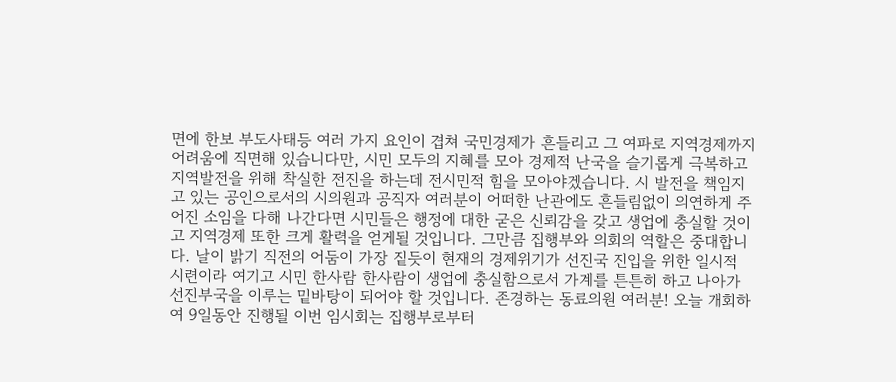면에 한보 부도사태등 여러 가지 요인이 겹쳐 국민경제가 흔들리고 그 여파로 지역경제까지 어려움에 직면해 있습니다만, 시민 모두의 지혜를 모아 경제적 난국을 슬기롭게 극복하고 지역발전을 위해 착실한 전진을 하는데 전시민적 힘을 모아야겠습니다. 시 발전을 책임지고 있는 공인으로서의 시의원과 공직자 여러분이 어떠한 난관에도 흔들림없이 의연하게 주어진 소임을 다해 나간다면 시민들은 행정에 대한 굳은 신뢰감을 갖고 생업에 충실할 것이고 지역경제 또한 크게 활력을 얻게될 것입니다. 그만큼 집행부와 의회의 역할은 중대합니다. 날이 밝기 직전의 어둠이 가장 짙듯이 현재의 경제위기가 선진국 진입을 위한 일시적 시련이라 여기고 시민 한사람 한사람이 생업에 충실함으로서 가계를 튼튼히 하고 나아가 선진부국을 이루는 밑바탕이 되어야 할 것입니다. 존경하는 동료의원 여러분! 오늘 개회하여 9일동안 진행될 이번 임시회는 집행부로부터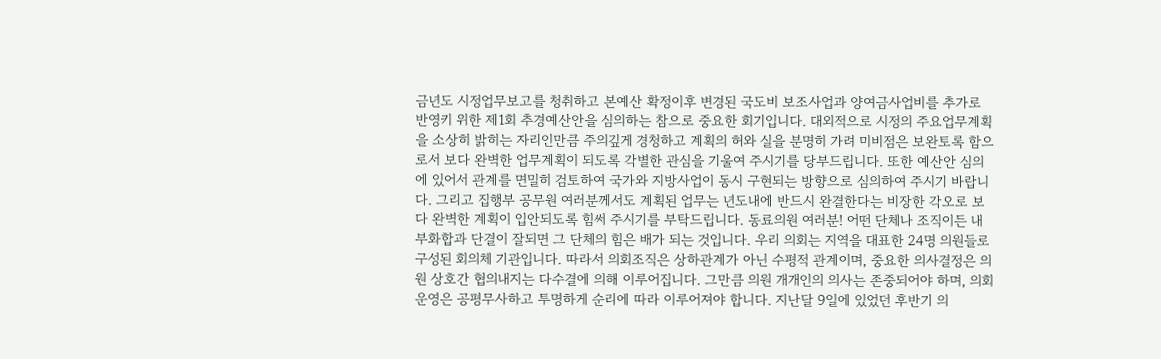금년도 시정업무보고를 청취하고 본예산 확정이후 변경된 국도비 보조사업과 양여금사업비를 추가로 반영키 위한 제1회 추경예산안을 심의하는 참으로 중요한 회기입니다. 대외적으로 시정의 주요업무계획을 소상히 밝히는 자리인만큼 주의깊게 경청하고 계획의 허와 실을 분명히 가려 미비점은 보완토록 함으로서 보다 완벽한 업무계획이 되도록 각별한 관심을 기울여 주시기를 당부드립니다. 또한 예산안 심의에 있어서 관계를 면밀히 검토하여 국가와 지방사업이 동시 구현되는 방향으로 심의하여 주시기 바랍니다. 그리고 집행부 공무원 여러분께서도 계획된 업무는 년도내에 반드시 완결한다는 비장한 각오로 보다 완벽한 계획이 입안되도록 힘써 주시기를 부탁드립니다. 동료의원 여러분! 어떤 단체나 조직이든 내부화합과 단결이 잘되면 그 단체의 힘은 배가 되는 것입니다. 우리 의회는 지역을 대표한 24명 의원들로 구성된 회의체 기관입니다. 따라서 의회조직은 상하관계가 아닌 수평적 관계이며, 중요한 의사결정은 의원 상호간 협의내지는 다수결에 의해 이루어집니다. 그만큼 의원 개개인의 의사는 존중되어야 하며, 의회운영은 공평무사하고 투명하게 순리에 따라 이루어져야 합니다. 지난달 9일에 있었던 후반기 의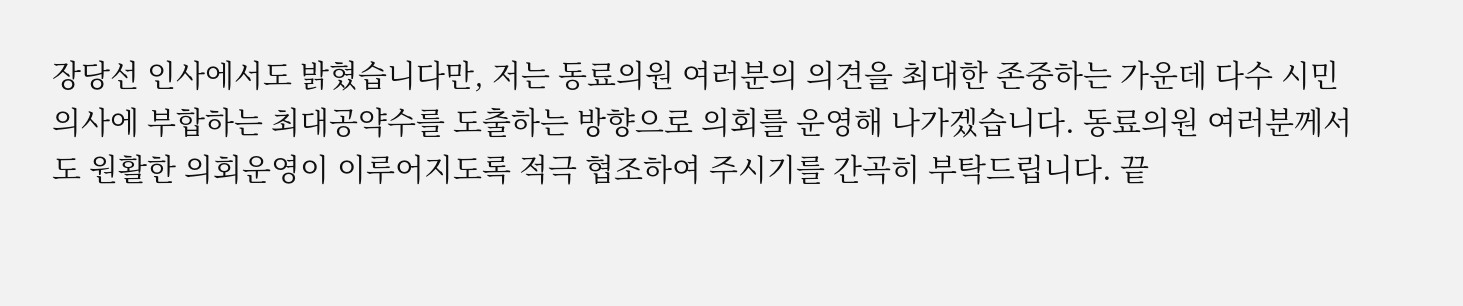장당선 인사에서도 밝혔습니다만, 저는 동료의원 여러분의 의견을 최대한 존중하는 가운데 다수 시민의사에 부합하는 최대공약수를 도출하는 방향으로 의회를 운영해 나가겠습니다. 동료의원 여러분께서도 원활한 의회운영이 이루어지도록 적극 협조하여 주시기를 간곡히 부탁드립니다. 끝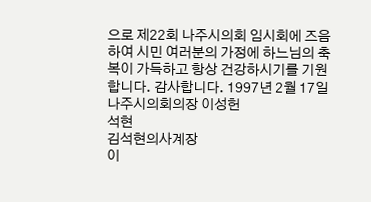으로 제22회 나주시의회 임시회에 즈음하여 시민 여러분의 가정에 하느님의 축복이 가득하고 항상 건강하시기를 기원합니다. 감사합니다. 1997년 2월 17일 나주시의회의장 이성헌
석현
김석현의사계장
이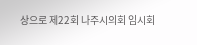상으로 제22회 나주시의회 임시회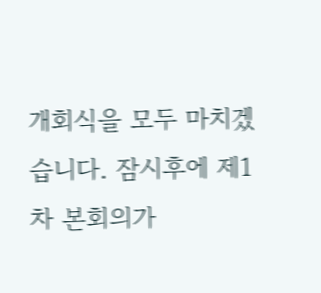개회식을 모두 마치겠습니다. 잠시후에 제1차 본회의가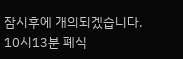잠시후에 개의되겠습니다.
10시13분 폐식